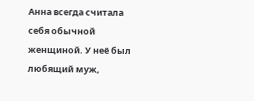Анна всегда считала себя обычной женщиной. У неё был любящий муж,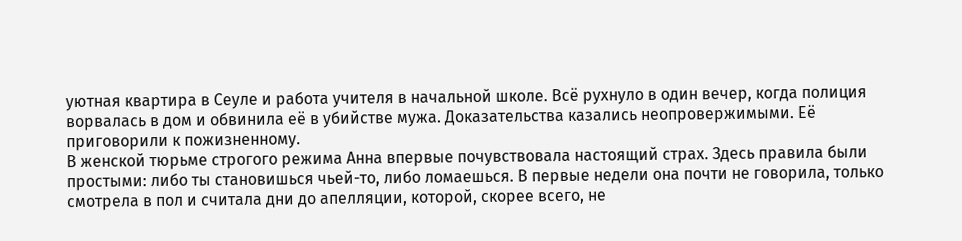уютная квартира в Сеуле и работа учителя в начальной школе. Всё рухнуло в один вечер, когда полиция ворвалась в дом и обвинила её в убийстве мужа. Доказательства казались неопровержимыми. Её приговорили к пожизненному.
В женской тюрьме строгого режима Анна впервые почувствовала настоящий страх. Здесь правила были простыми: либо ты становишься чьей-то, либо ломаешься. В первые недели она почти не говорила, только смотрела в пол и считала дни до апелляции, которой, скорее всего, не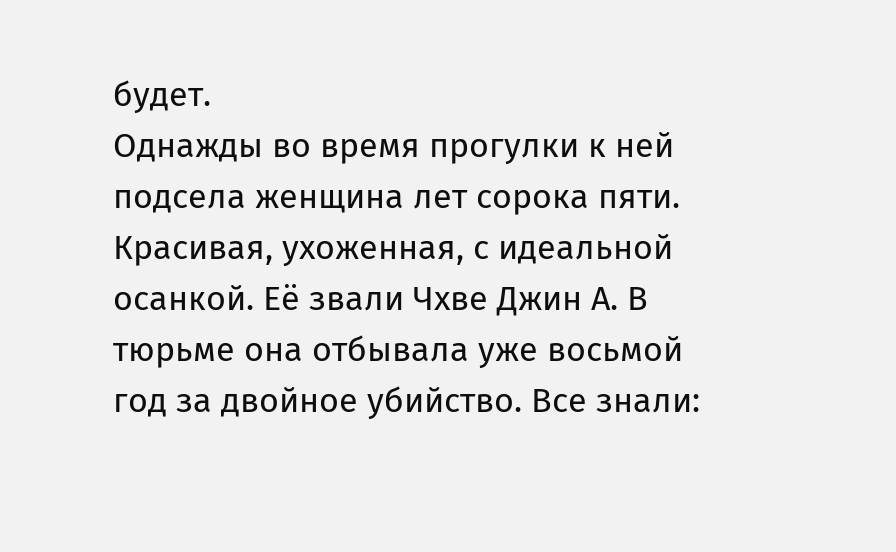будет.
Однажды во время прогулки к ней подсела женщина лет сорока пяти. Красивая, ухоженная, с идеальной осанкой. Её звали Чхве Джин А. В тюрьме она отбывала уже восьмой год за двойное убийство. Все знали: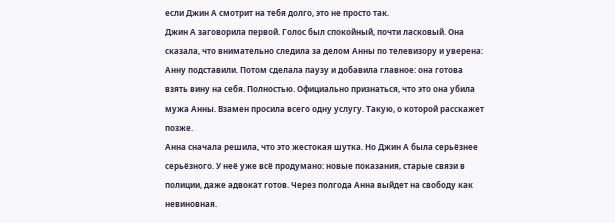если Джин А смотрит на тебя долго, это не просто так.
Джин А заговорила первой. Голос был спокойный, почти ласковый. Она сказала, что внимательно следила за делом Анны по телевизору и уверена: Анну подставили. Потом сделала паузу и добавила главное: она готова взять вину на себя. Полностью. Официально признаться, что это она убила мужа Анны. Взамен просила всего одну услугу. Такую, о которой расскажет позже.
Анна сначала решила, что это жестокая шутка. Но Джин А была серьёзнее серьёзного. У неё уже всё продумано: новые показания, старые связи в полиции, даже адвокат готов. Через полгода Анна выйдет на свободу как невиновная.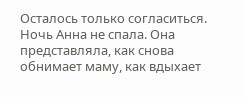Осталось только согласиться.
Ночь Анна не спала. Она представляла, как снова обнимает маму, как вдыхает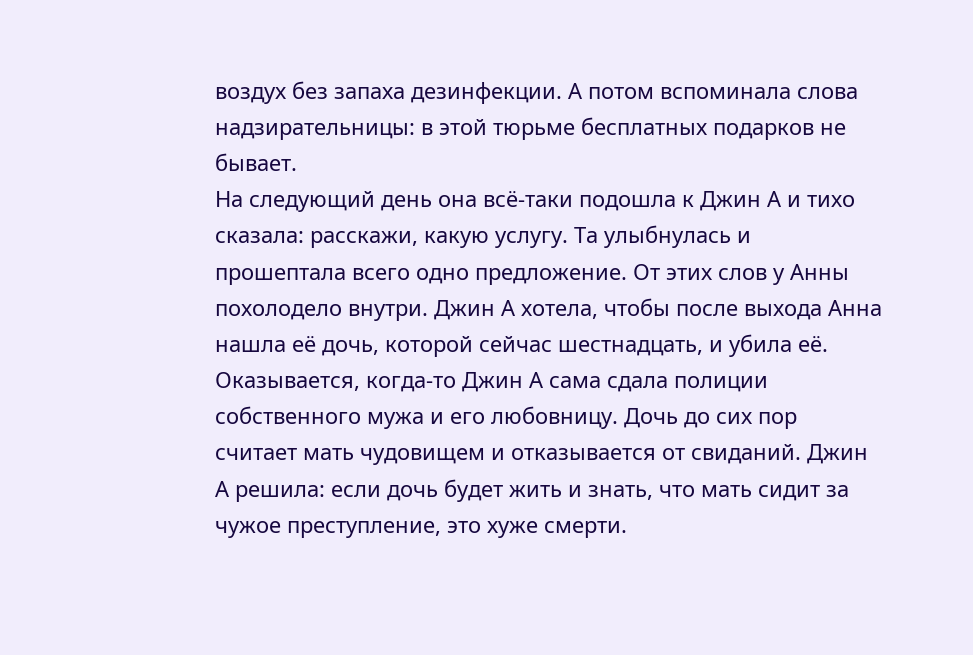воздух без запаха дезинфекции. А потом вспоминала слова надзирательницы: в этой тюрьме бесплатных подарков не бывает.
На следующий день она всё-таки подошла к Джин А и тихо сказала: расскажи, какую услугу. Та улыбнулась и прошептала всего одно предложение. От этих слов у Анны похолодело внутри. Джин А хотела, чтобы после выхода Анна нашла её дочь, которой сейчас шестнадцать, и убила её.
Оказывается, когда-то Джин А сама сдала полиции собственного мужа и его любовницу. Дочь до сих пор считает мать чудовищем и отказывается от свиданий. Джин А решила: если дочь будет жить и знать, что мать сидит за чужое преступление, это хуже смерти.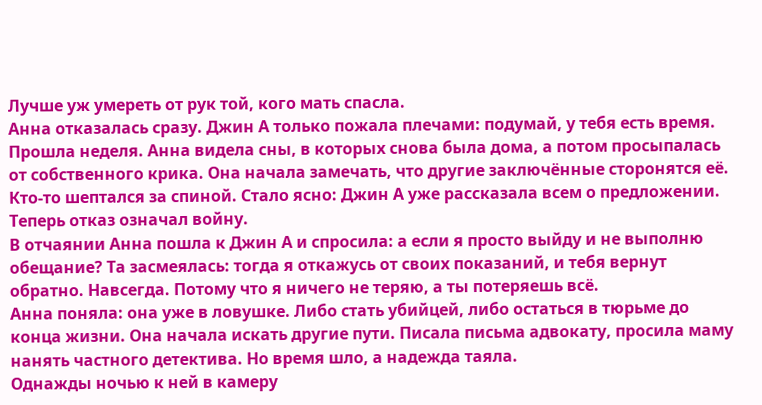Лучше уж умереть от рук той, кого мать спасла.
Анна отказалась сразу. Джин А только пожала плечами: подумай, у тебя есть время.
Прошла неделя. Анна видела сны, в которых снова была дома, а потом просыпалась от собственного крика. Она начала замечать, что другие заключённые сторонятся её. Кто-то шептался за спиной. Стало ясно: Джин А уже рассказала всем о предложении. Теперь отказ означал войну.
В отчаянии Анна пошла к Джин А и спросила: а если я просто выйду и не выполню обещание? Та засмеялась: тогда я откажусь от своих показаний, и тебя вернут обратно. Навсегда. Потому что я ничего не теряю, а ты потеряешь всё.
Анна поняла: она уже в ловушке. Либо стать убийцей, либо остаться в тюрьме до конца жизни. Она начала искать другие пути. Писала письма адвокату, просила маму нанять частного детектива. Но время шло, а надежда таяла.
Однажды ночью к ней в камеру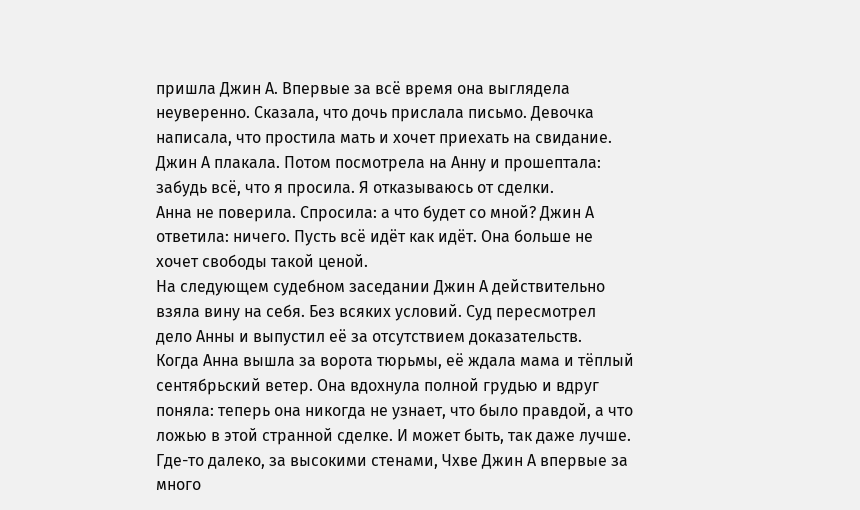пришла Джин А. Впервые за всё время она выглядела неуверенно. Сказала, что дочь прислала письмо. Девочка написала, что простила мать и хочет приехать на свидание. Джин А плакала. Потом посмотрела на Анну и прошептала: забудь всё, что я просила. Я отказываюсь от сделки.
Анна не поверила. Спросила: а что будет со мной? Джин А ответила: ничего. Пусть всё идёт как идёт. Она больше не хочет свободы такой ценой.
На следующем судебном заседании Джин А действительно взяла вину на себя. Без всяких условий. Суд пересмотрел дело Анны и выпустил её за отсутствием доказательств.
Когда Анна вышла за ворота тюрьмы, её ждала мама и тёплый сентябрьский ветер. Она вдохнула полной грудью и вдруг поняла: теперь она никогда не узнает, что было правдой, а что ложью в этой странной сделке. И может быть, так даже лучше.
Где-то далеко, за высокими стенами, Чхве Джин А впервые за много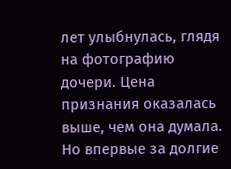лет улыбнулась, глядя на фотографию дочери. Цена признания оказалась выше, чем она думала. Но впервые за долгие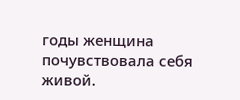годы женщина почувствовала себя живой.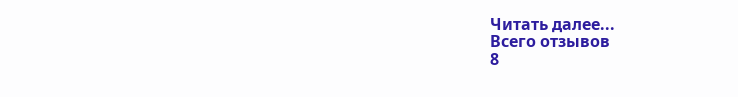Читать далее...
Всего отзывов
8